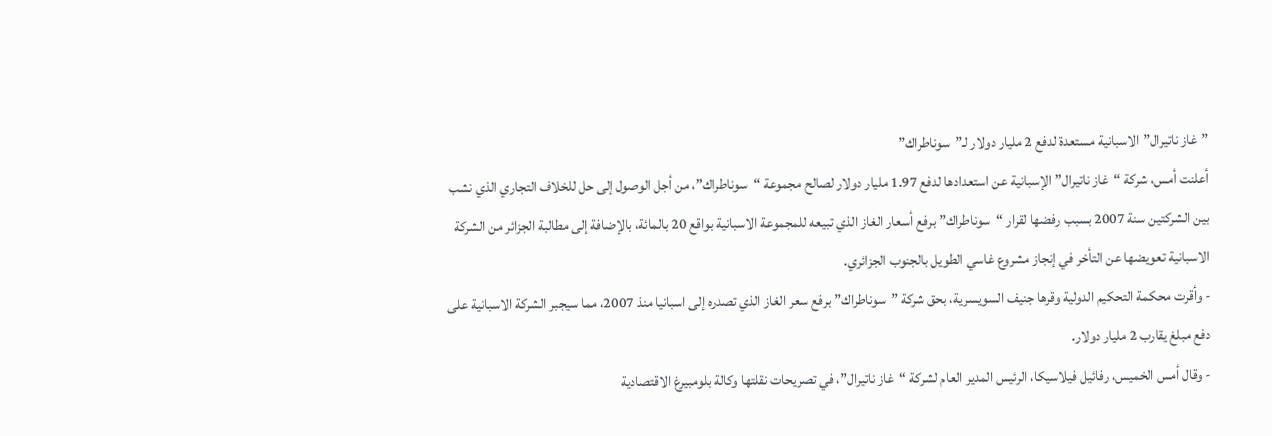”غاز ناتيرال”الاسبانية مستعدة لدفع 2 مليار دولار لـ”سوناطراك”
أعلنت أمس، شركة “غاز ناتيرال” الإسبانية عن استعدادها لدفع 1.97 مليار دولار لصالح مجموعة “سوناطراك”، من أجل الوصول إلى حل للخلاف التجاري الذي نشب بين الشركتين سنة 2007 بسبب رفضها لقرار “سوناطراك” برفع أسعار الغاز الذي تبيعه للمجموعة الاسبانية بواقع 20 بالمائة، بالإضافة إلى مطالبة الجزائر من الشركة الاسبانية تعويضها عن التأخر في إنجاز مشروع غاسي الطويل بالجنوب الجزائري.
- وأقرت محكمة التحكيم الدولية وقرها جنيف السويسرية، بحق شركة ”سوناطراك” برفع سعر الغاز الذي تصدره إلى اسبانيا منذ 2007، مما سيجبر الشركة الاسبانية على دفع مبلغ يقارب 2 مليار دولار.
- وقال أمس الخميس، رفائيل فيلاسيكا، الرئيس المدير العام لشركة “غاز ناتيرال”، في تصريحات نقلتها وكالة بلومبيرغ الاقتصادية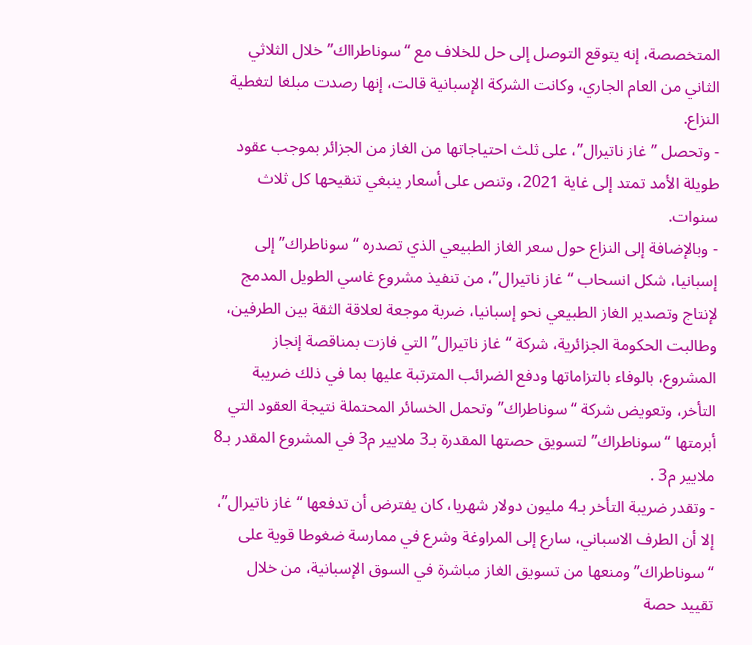المتخصصة، إنه يتوقع التوصل إلى حل للخلاف مع “سوناطرااك” خلال الثلاثي الثاني من العام الجاري، وكانت الشركة الإسبانية قالت، إنها رصدت مبلغا لتغطية النزاع.
- وتحصل ”غاز ناتيرال”، على ثلث احتياجاتها من الغاز من الجزائر بموجب عقود طويلة الأمد تمتد إلى غاية 2021، وتنص على أسعار ينبغي تنقيحها كل ثلاث سنوات.
- وبالإضافة إلى النزاع حول سعر الغاز الطبيعي الذي تصدره “سوناطراك” إلى إسبانيا، شكل انسحاب “غاز ناتيرال”، من تنفيذ مشروع غاسي الطويل المدمج لإنتاج وتصدير الغاز الطبيعي نحو إسبانيا، ضربة موجعة لعلاقة الثقة بين الطرفين، وطالبت الحكومة الجزائرية، شركة “غاز ناتيرال” التي فازت بمناقصة إنجاز المشروع، بالوفاء بالتزاماتها ودفع الضرائب المترتبة عليها بما في ذلك ضريبة التأخر، وتعويض شركة “سوناطراك” وتحمل الخسائر المحتملة نتيجة العقود التي أبرمتها “سوناطراك” لتسويق حصتها المقدرة بـ3 ملايير م3 في المشروع المقدر بـ8 ملايير م3 .
- وتقدر ضريبة التأخر بـ4 مليون دولار شهريا، كان يفترض أن تدفعها “غاز ناتيرال”، إلا أن الطرف الاسباني، سارع إلى المراوغة وشرع في ممارسة ضغوطا قوية على “سوناطراك” ومنعها من تسويق الغاز مباشرة في السوق الإسبانية، من خلال تقييد حصة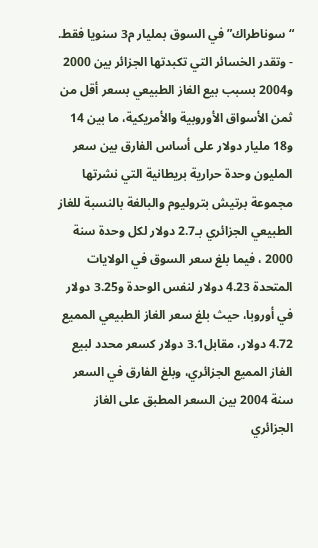“سوناطراك” في السوق بمليار م3 سنويا فقط.
- وتقدر الخسائر التي تكبدتها الجزائر بين 2000 و2004 بسبب بيع الغاز الطبيعي بسعر أقل من ثمن الأسواق الأوروبية والأمريكية، ما بين 14 و18 مليار دولار على أساس الفارق بين سعر المليون وحدة حرارية بريطانية التي نشرتها مجموعة برتيش بتروليوم والبالغة بالنسبة للغاز الطبيعي الجزائري بـ2.7 دولار لكل وحدة سنة 2000 ، فيما بلغ سعر السوق في الولايات المتحدة 4.23 دولار لنفس الوحدة و3.25 دولار في أوروبا، حيث بلغ سعر الغاز الطبيعي المميع 4.72 دولار، مقابل3.1 دولار كسعر محدد لبيع الغاز المميع الجزائري، وبلغ الفارق في السعر سنة 2004 بين السعر المطبق على الغاز الجزائري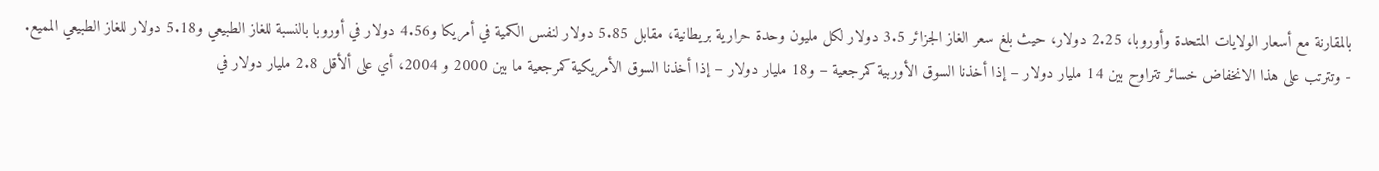بالمقارنة مع أسعار الولايات المتحدة وأوروبا، 2.25 دولار، حيث بلغ سعر الغاز الجزائر 3.5 دولار لكل مليون وحدة حرارية بريطانية، مقابل 5.85 دولار لنفس الكمية في أمريكا و4.56 دولار في أوروبا بالنسبة للغاز الطبيعي و5.18 دولار للغاز الطبيعي المميع.
- وتترتب على هذا الانخفاض خسائر تتراوح بين 14 مليار دولار – إذا أخذنا السوق الأوربية كمرجعية – و18 مليار دولار – إذا أخذنا السوق الأمريكية كمرجعية ما بين 2000 و 2004، أي على ألأقل 2.8 مليار دولار في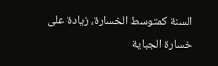السنة كمتوسط الخسارة، زيادة على خسارة الجباية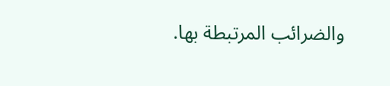والضرائب المرتبطة بها.